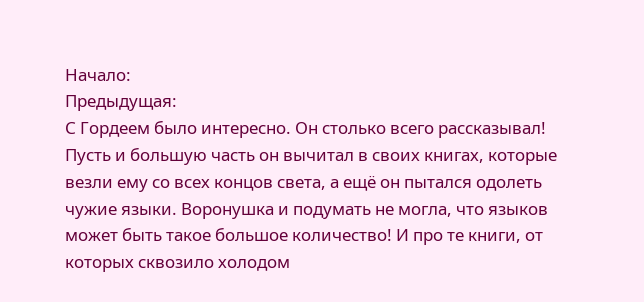Начало:
Предыдущая:
С Гордеем было интересно. Он столько всего рассказывал! Пусть и большую часть он вычитал в своих книгах, которые везли ему со всех концов света, а ещё он пытался одолеть чужие языки. Воронушка и подумать не могла, что языков может быть такое большое количество! И про те книги, от которых сквозило холодом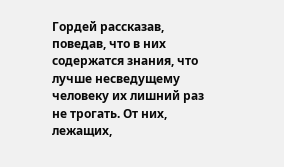Гордей рассказав, поведав, что в них содержатся знания, что лучше несведущему человеку их лишний раз не трогать. От них, лежащих,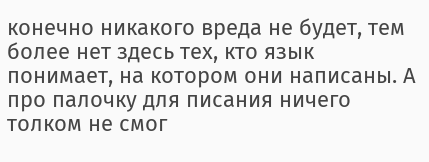конечно никакого вреда не будет, тем более нет здесь тех, кто язык понимает, на котором они написаны. А про палочку для писания ничего толком не смог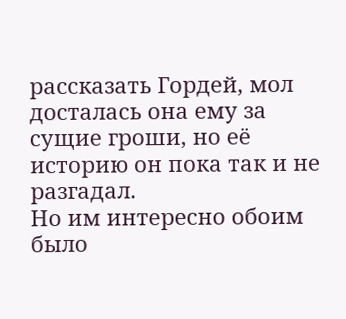рассказать Гордей, мол досталась она ему за сущие гроши, но её историю он пока так и не разгадал.
Но им интересно обоим было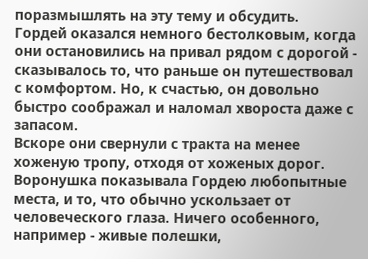поразмышлять на эту тему и обсудить.
Гордей оказался немного бестолковым, когда они остановились на привал рядом с дорогой - сказывалось то, что раньше он путешествовал с комфортом. Но, к счастью, он довольно быстро соображал и наломал хвороста даже с запасом.
Вскоре они свернули с тракта на менее хоженую тропу, отходя от хоженых дорог. Воронушка показывала Гордею любопытные места, и то, что обычно ускользает от человеческого глаза. Ничего особенного, например - живые полешки,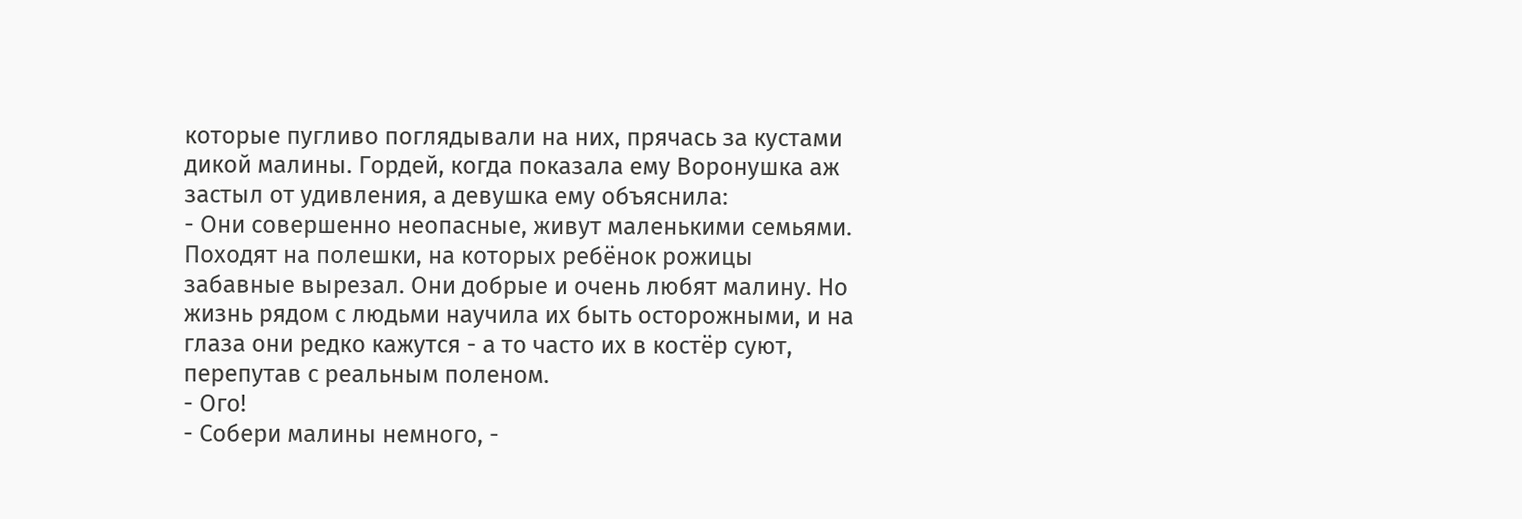которые пугливо поглядывали на них, прячась за кустами дикой малины. Гордей, когда показала ему Воронушка аж застыл от удивления, а девушка ему объяснила:
- Они совершенно неопасные, живут маленькими семьями. Походят на полешки, на которых ребёнок рожицы забавные вырезал. Они добрые и очень любят малину. Но жизнь рядом с людьми научила их быть осторожными, и на глаза они редко кажутся - а то часто их в костёр суют, перепутав с реальным поленом.
- Ого!
- Собери малины немного, -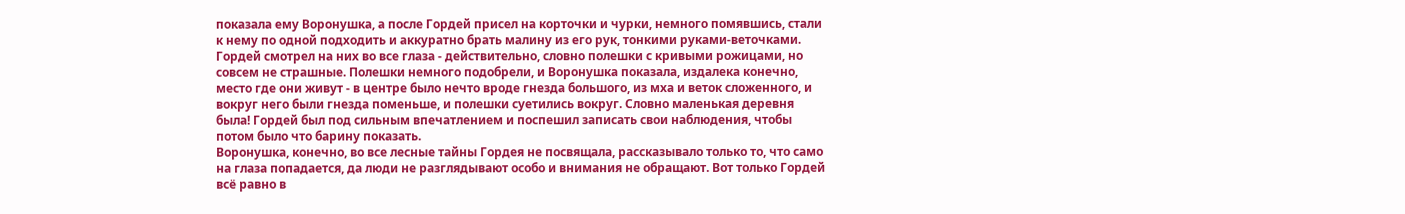показала ему Воронушка, а после Гордей присел на корточки и чурки, немного помявшись, стали к нему по одной подходить и аккуратно брать малину из его рук, тонкими руками-веточками. Гордей смотрел на них во все глаза - действительно, словно полешки с кривыми рожицами, но совсем не страшные. Полешки немного подобрели, и Воронушка показала, издалека конечно, место где они живут - в центре было нечто вроде гнезда большого, из мха и веток сложенного, и вокруг него были гнезда поменьше, и полешки суетились вокруг. Словно маленькая деревня была! Гордей был под сильным впечатлением и поспешил записать свои наблюдения, чтобы потом было что барину показать.
Воронушка, конечно, во все лесные тайны Гордея не посвящала, рассказывало только то, что само на глаза попадается, да люди не разглядывают особо и внимания не обращают. Вот только Гордей всё равно в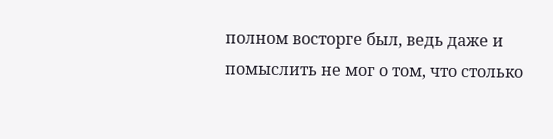полном восторге был, ведь даже и помыслить не мог о том, что столько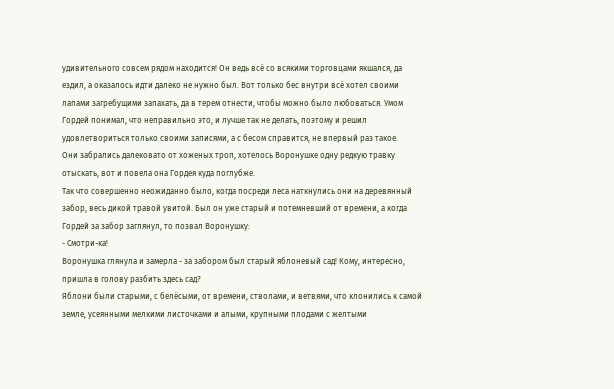удивительного совсем рядом находится! Он ведь всё со всякими торговцами якшался, да ездил, а оказалось идти далеко не нужно был. Вот только бес внутри всё хотел своими лапами загребущими запахать, да в терем отнести, чтобы можно было любоваться. Умом Гордей понимал, что неправильно это, и лучше так не делать, поэтому и решил удовлетвориться только своими записями, а с бесом справится, не впервый раз такое.
Они забрались далековато от хоженых троп, хотелось Воронушке одну редкую травку отыскать, вот и повела она Гордея куда поглубже.
Так что совершенно неожиданно было, когда посреди леса наткнулись они на деревянный забор, весь дикой травой увитой. Был он уже старый и потемневший от времени, а когда Гордей за забор заглянул, то позвал Воронушку:
- Смотри-ка!
Воронушка глянула и замерла - за забором был старый яблоневый сад! Кому, интересно, пришла в голову разбить здесь сад?
Яблони были старыми, с белёсыми, от времени, стволами, и ветвями, что клонились к самой земле, усеянными мелкими листочками и алыми, крупными плодами с желтыми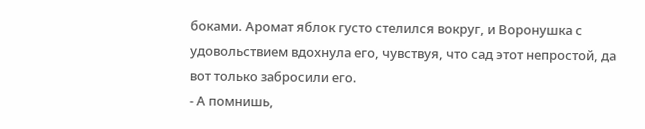боками. Аромат яблок густо стелился вокруг, и Воронушка с удовольствием вдохнула его, чувствуя, что сад этот непростой, да вот только забросили его.
- А помнишь,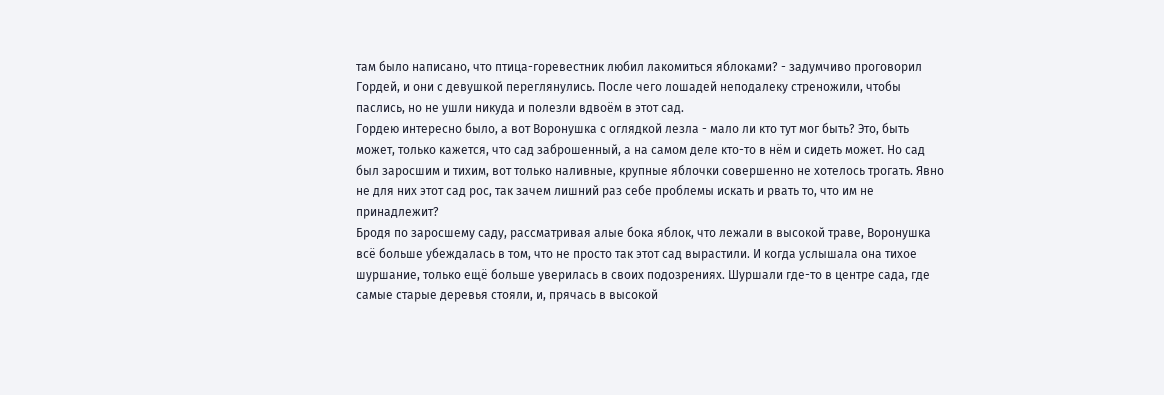там было написано, что птица-горевестник любил лакомиться яблоками? - задумчиво проговорил Гордей, и они с девушкой переглянулись. После чего лошадей неподалеку стреножили, чтобы паслись, но не ушли никуда и полезли вдвоём в этот сад.
Гордею интересно было, а вот Воронушка с оглядкой лезла - мало ли кто тут мог быть? Это, быть может, только кажется, что сад заброшенный, а на самом деле кто-то в нём и сидеть может. Но сад был заросшим и тихим, вот только наливные, крупные яблочки совершенно не хотелось трогать. Явно не для них этот сад рос, так зачем лишний раз себе проблемы искать и рвать то, что им не принадлежит?
Бродя по заросшему саду, рассматривая алые бока яблок, что лежали в высокой траве, Воронушка всё больше убеждалась в том, что не просто так этот сад вырастили. И когда услышала она тихое шуршание, только ещё больше уверилась в своих подозрениях. Шуршали где-то в центре сада, где самые старые деревья стояли, и, прячась в высокой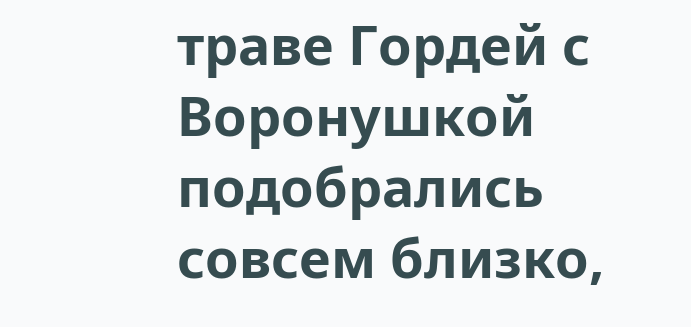траве Гордей с Воронушкой подобрались совсем близко,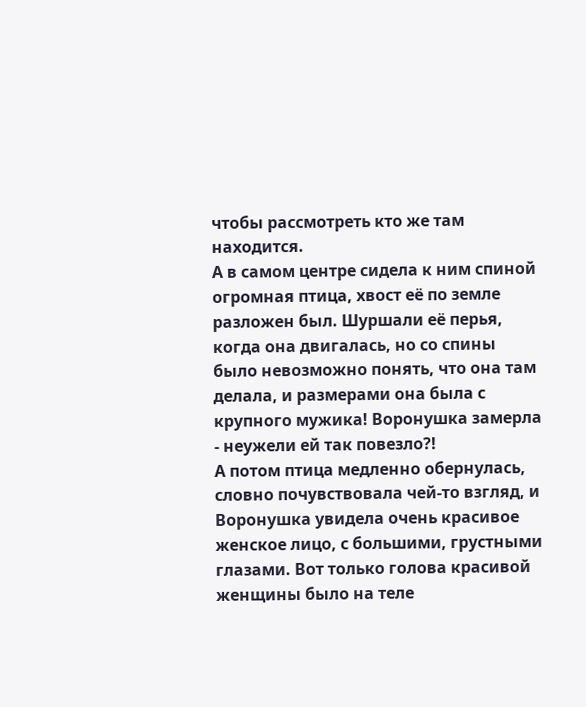чтобы рассмотреть кто же там находится.
А в самом центре сидела к ним спиной огромная птица, хвост её по земле разложен был. Шуршали её перья, когда она двигалась, но со спины было невозможно понять, что она там делала, и размерами она была с крупного мужика! Воронушка замерла - неужели ей так повезло?!
А потом птица медленно обернулась, словно почувствовала чей-то взгляд, и Воронушка увидела очень красивое женское лицо, с большими, грустными глазами. Вот только голова красивой женщины было на теле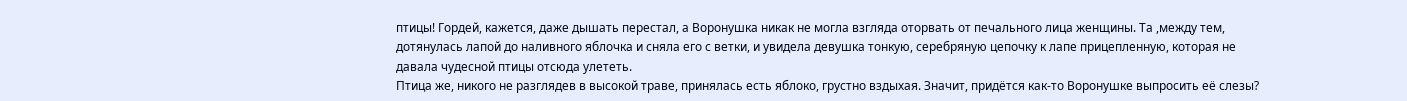птицы! Гордей, кажется, даже дышать перестал, а Воронушка никак не могла взгляда оторвать от печального лица женщины. Та ,между тем, дотянулась лапой до наливного яблочка и сняла его с ветки, и увидела девушка тонкую, серебряную цепочку к лапе прицепленную, которая не давала чудесной птицы отсюда улететь.
Птица же, никого не разглядев в высокой траве, принялась есть яблоко, грустно вздыхая. Значит, придётся как-то Воронушке выпросить её слезы?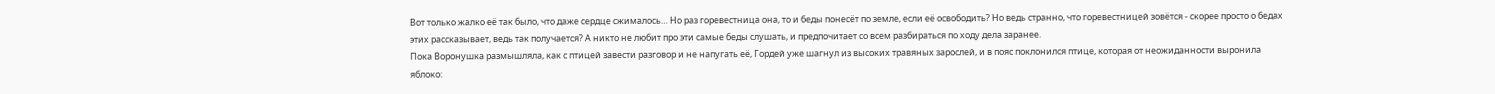Вот только жалко её так было, что даже сердце сжималось… Но раз горевестница она, то и беды понесёт по земле, если её освободить? Но ведь странно, что горевестницей зовётся - скорее просто о бедах этих рассказывает, ведь так получается? А никто не любит про эти самые беды слушать, и предпочитает со всем разбираться по ходу дела заранее.
Пока Воронушка размышляла, как с птицей завести разговор и не напугать её, Гордей уже шагнул из высоких травяных зарослей, и в пояс поклонился птице, которая от неожиданности выронила яблоко: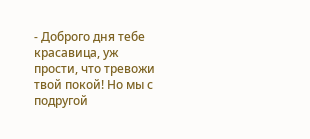- Доброго дня тебе красавица, уж прости, что тревожи твой покой! Но мы с подругой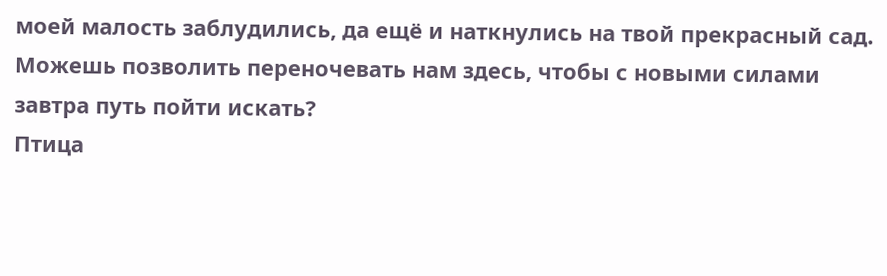моей малость заблудились, да ещё и наткнулись на твой прекрасный сад. Можешь позволить переночевать нам здесь, чтобы с новыми силами завтра путь пойти искать?
Птица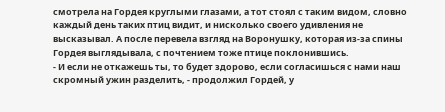смотрела на Гордея круглыми глазами, а тот стоял с таким видом, словно каждый день таких птиц видит, и нисколько своего удивления не высказывал. А после перевела взгляд на Воронушку, которая из-за спины Гордея выглядывала, с почтением тоже птице поклонившись.
- И если не откажешь ты, то будет здорово, если согласишься с нами наш скромный ужин разделить, - продолжил Гордей, у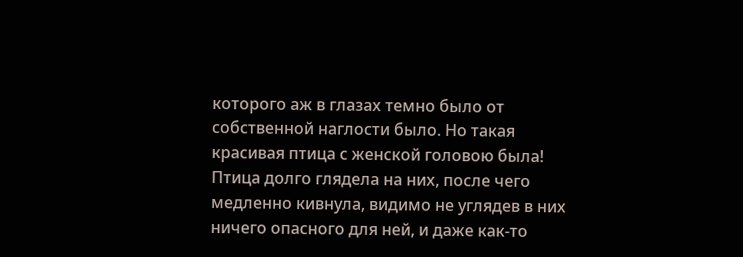которого аж в глазах темно было от собственной наглости было. Но такая красивая птица с женской головою была!
Птица долго глядела на них, после чего медленно кивнула, видимо не углядев в них ничего опасного для ней, и даже как-то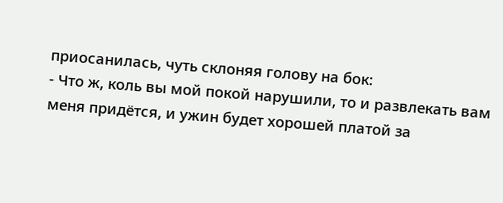приосанилась, чуть склоняя голову на бок:
- Что ж, коль вы мой покой нарушили, то и развлекать вам меня придётся, и ужин будет хорошей платой за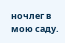ночлег в мою саду.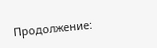Продолжение: